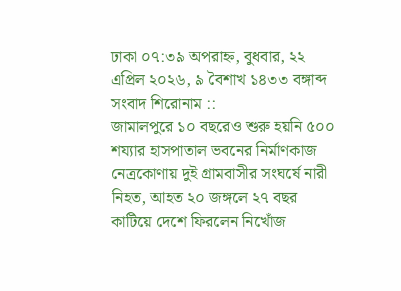ঢাকা ০৭:৩৯ অপরাহ্ন, বুধবার, ২২ এপ্রিল ২০২৬, ৯ বৈশাখ ১৪৩৩ বঙ্গাব্দ
সংবাদ শিরোনাম ::
জামালপুরে ১০ বছরেও শুরু হয়নি ৫০০ শয্যার হাসপাতাল ভবনের নির্মাণকাজ নেত্রকোণায় দুই গ্রামবাসীর সংঘর্ষে নারী নিহত, আহত ২০ জঙ্গলে ২৭ বছর কাটিয়ে দেশে ফিরলেন নি‌খোঁজ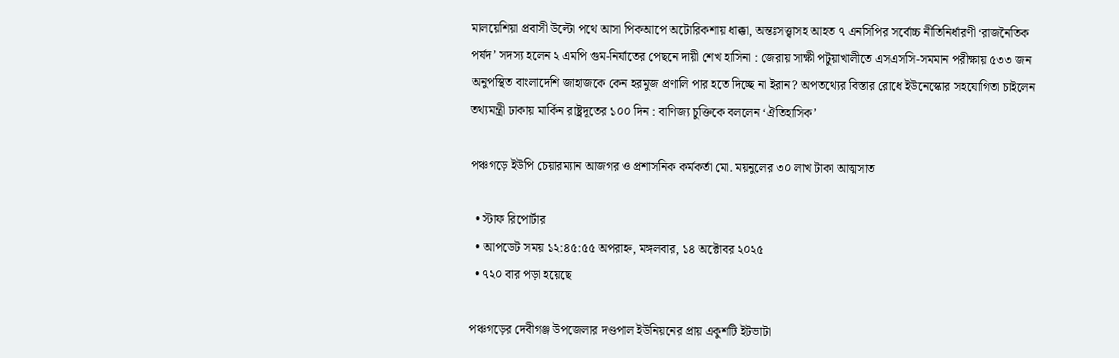মালয়েশিয়া প্রবাসী উল্টো পথে আসা পিকআপে অটোরিকশায় ধাক্কা, অন্তঃসত্ত্বাসহ আহত ৭ এনসিপির সর্বোচ্চ নীতিনির্ধারণী ‘রাজনৈতিক পর্ষদ’ সদস্য হলেন ২ এমপি গুম-নির্যাতের পেছনে দায়ী শেখ হাসিনা : জেরায় সাক্ষী পটুয়াখালীতে এসএসসি-সমমান পরীক্ষায় ৫৩৩ জন অনুপস্থিত বাংলাদেশি জাহাজকে কেন হরমুজ প্রণালি পার হতে দিচ্ছে না ইরান? অপতথ্যের বিস্তার রোধে ইউনেস্কোর সহযোগিতা চাইলেন তথ্যমন্ত্রী ঢাকায় মা‌র্কিন রাষ্ট্রদূ‌তের ১০০ দিন : বাণিজ্য চুক্তিকে বললেন ‘ঐতিহাসিক’

পঞ্চগড়ে ইউপি চেয়ারম্যান আজগর ও প্রশাসনিক কর্মকর্তা মো. ময়নুলের ৩০ লাখ টাকা আত্মসাত

  • স্টাফ রিপোর্টার
  • আপডেট সময় ১২:৪৫:৫৫ অপরাহ্ন, মঙ্গলবার, ১৪ অক্টোবর ২০২৫
  • ৭২০ বার পড়া হয়েছে

পঞ্চগড়ের দেবীগঞ্জ উপজেলার দণ্ডপাল ইউনিয়নের প্রায় একুশটি ইটভাটা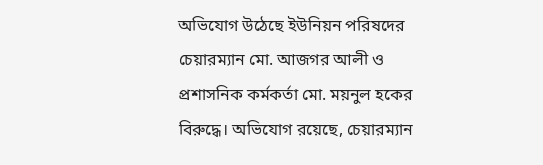অভিযোগ উঠেছে ইউনিয়ন পরিষদের চেয়ারম্যান মো. আজগর আলী ও প্রশাসনিক কর্মকর্তা মো. ময়নুল হকের বিরুদ্ধে। অভিযোগ রয়েছে, চেয়ারম্যান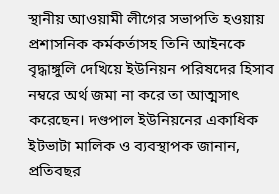স্থানীয় আওয়ামী লীগের সভাপতি হওয়ায় প্রশাসনিক কর্মকর্তাসহ তিনি আইনকে বৃদ্ধাঙ্গুলি দেখিয়ে ইউনিয়ন পরিষদের হিসাব নম্বরে অর্থ জমা না করে তা আত্মসাৎ করেছেন। দণ্ডপাল ইউনিয়নের একাধিক ইটভাটা মালিক ও ব্যবস্থাপক জানান, প্রতিবছর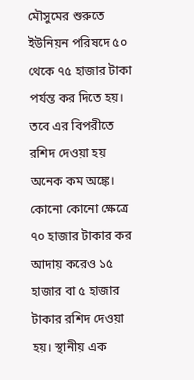মৌসুমের শুরুতে ইউনিয়ন পরিষদে ৫০ থেকে ৭৫ হাজার টাকা পর্যন্ত কর দিতে হয়। তবে এর বিপরীতে রশিদ দেওয়া হয় অনেক কম অঙ্কে। কোনো কোনো ক্ষেত্রে ৭০ হাজার টাকার কর আদায় করেও ১৫ হাজার বা ৫ হাজার টাকার রশিদ দেওয়া হয়। স্থানীয় এক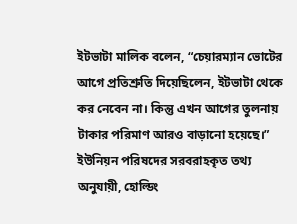ইটভাটা মালিক বলেন, “চেয়ারম্যান ভোটের আগে প্রতিশ্রুতি দিয়েছিলেন, ইটভাটা থেকে কর নেবেন না। কিন্তু এখন আগের তুলনায় টাকার পরিমাণ আরও বাড়ানো হয়েছে।” ইউনিয়ন পরিষদের সরবরাহকৃত তথ্য অনুযায়ী, হোল্ডিং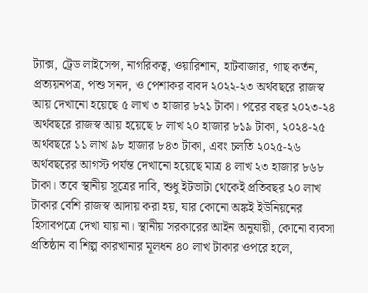ট্যাক্স, ট্রেড লাইসেন্স, নাগরিকত্ব, ওয়ারিশান, হাটবাজার, গাছ কর্তন, প্রত্যয়নপত্র, পশু সনদ, ও পেশাকর বাবদ ২০২২-২৩ অর্থবছরে রাজস্ব আয় দেখানো হয়েছে ৫ লাখ ৩ হাজার ৮২১ টাকা। পরের বছর ২০২৩-২৪ অর্থবছরে রাজস্ব আয় হয়েছে ৮ লাখ ২০ হাজার ৮১৯ টাকা, ২০২৪-২৫ অর্থবছরে ১১ লাখ ৯৮ হাজার ৮৪৩ টাকা, এবং চলতি ২০২৫-২৬ অর্থবছরের আগস্ট পর্যন্ত দেখানো হয়েছে মাত্র ৪ লাখ ২৩ হাজার ৮৬৮ টাকা। তবে স্থানীয় সূত্রের দাবি, শুধু ইটভাটা থেকেই প্রতিবছর ২০ লাখ টাকার বেশি রাজস্ব আদায় করা হয়, যার কোনো অঙ্কই ইউনিয়নের হিসাবপত্রে দেখা যায় না। স্থানীয় সরকারের আইন অনুযায়ী, কোনো ব্যবসা প্রতিষ্ঠান বা শিল্প কারখানার মূলধন ৪০ লাখ টাকার ওপরে হলে,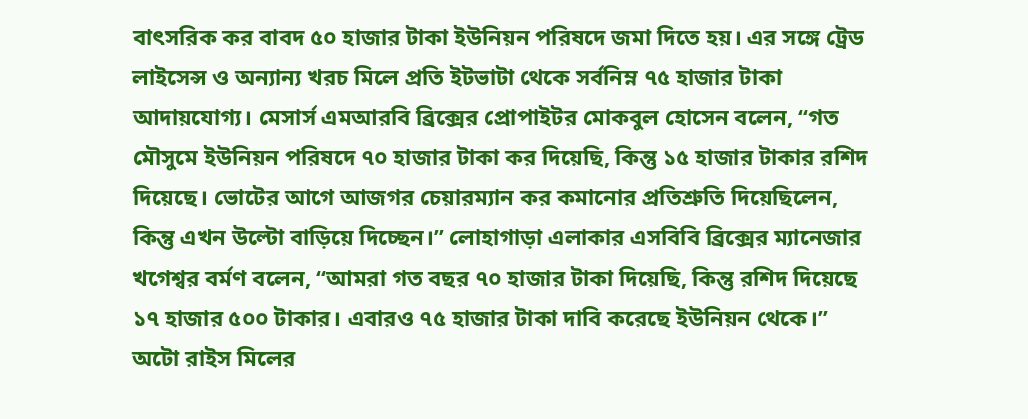বাৎসরিক কর বাবদ ৫০ হাজার টাকা ইউনিয়ন পরিষদে জমা দিতে হয়। এর সঙ্গে ট্রেড লাইসেন্স ও অন্যান্য খরচ মিলে প্রতি ইটভাটা থেকে সর্বনিম্ন ৭৫ হাজার টাকা আদায়যোগ্য। মেসার্স এমআরবি ব্রিক্সের প্রোপাইটর মোকবুল হোসেন বলেন, “গত মৌসুমে ইউনিয়ন পরিষদে ৭০ হাজার টাকা কর দিয়েছি, কিন্তু ১৫ হাজার টাকার রশিদ দিয়েছে। ভোটের আগে আজগর চেয়ারম্যান কর কমানোর প্রতিশ্রুতি দিয়েছিলেন, কিন্তু এখন উল্টো বাড়িয়ে দিচ্ছেন।” লোহাগাড়া এলাকার এসবিবি ব্রিক্সের ম্যানেজার খগেশ্বর বর্মণ বলেন, “আমরা গত বছর ৭০ হাজার টাকা দিয়েছি, কিন্তু রশিদ দিয়েছে ১৭ হাজার ৫০০ টাকার। এবারও ৭৫ হাজার টাকা দাবি করেছে ইউনিয়ন থেকে।” অটো রাইস মিলের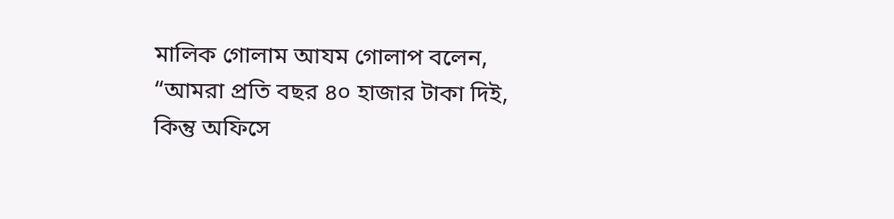মালিক গোলাম আযম গোলাপ বলেন, “আমরা প্রতি বছর ৪০ হাজার টাকা দিই, কিন্তু অফিসে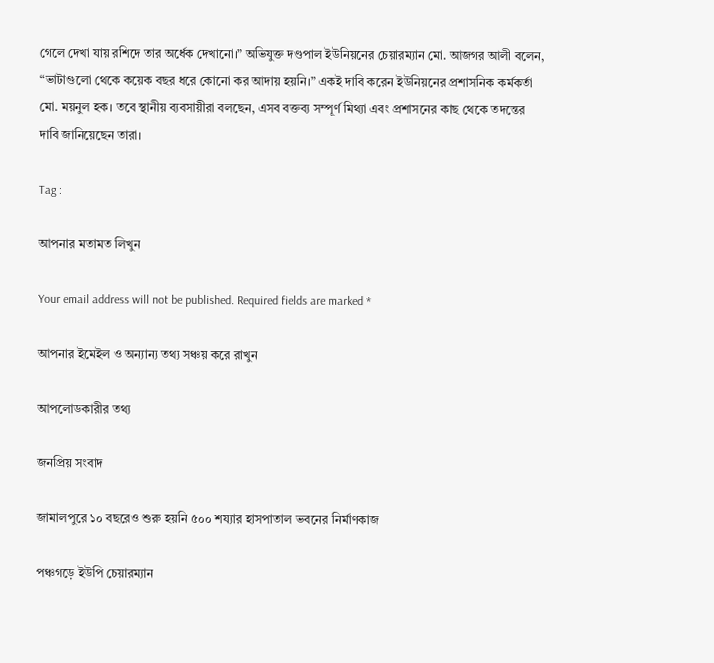গেলে দেখা যায় রশিদে তার অর্ধেক দেখানো।” অভিযুক্ত দণ্ডপাল ইউনিয়নের চেয়ারম্যান মো. আজগর আলী বলেন, “ভাটাগুলো থেকে কয়েক বছর ধরে কোনো কর আদায় হয়নি।” একই দাবি করেন ইউনিয়নের প্রশাসনিক কর্মকর্তা মো. ময়নুল হক। তবে স্থানীয় ব্যবসায়ীরা বলছেন, এসব বক্তব্য সম্পূর্ণ মিথ্যা এবং প্রশাসনের কাছ থেকে তদন্তের দাবি জানিয়েছেন তারা।

Tag :

আপনার মতামত লিখুন

Your email address will not be published. Required fields are marked *

আপনার ইমেইল ও অন্যান্য তথ্য সঞ্চয় করে রাখুন

আপলোডকারীর তথ্য

জনপ্রিয় সংবাদ

জামালপুরে ১০ বছরেও শুরু হয়নি ৫০০ শয্যার হাসপাতাল ভবনের নির্মাণকাজ

পঞ্চগড়ে ইউপি চেয়ারম্যান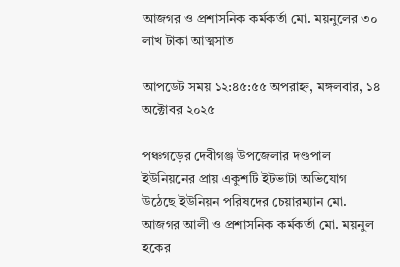আজগর ও প্রশাসনিক কর্মকর্তা মো. ময়নুলের ৩০ লাখ টাকা আত্মসাত

আপডেট সময় ১২:৪৫:৫৫ অপরাহ্ন, মঙ্গলবার, ১৪ অক্টোবর ২০২৫

পঞ্চগড়ের দেবীগঞ্জ উপজেলার দণ্ডপাল ইউনিয়নের প্রায় একুশটি ইটভাটা অভিযোগ উঠেছে ইউনিয়ন পরিষদের চেয়ারম্যান মো. আজগর আলী ও প্রশাসনিক কর্মকর্তা মো. ময়নুল হকের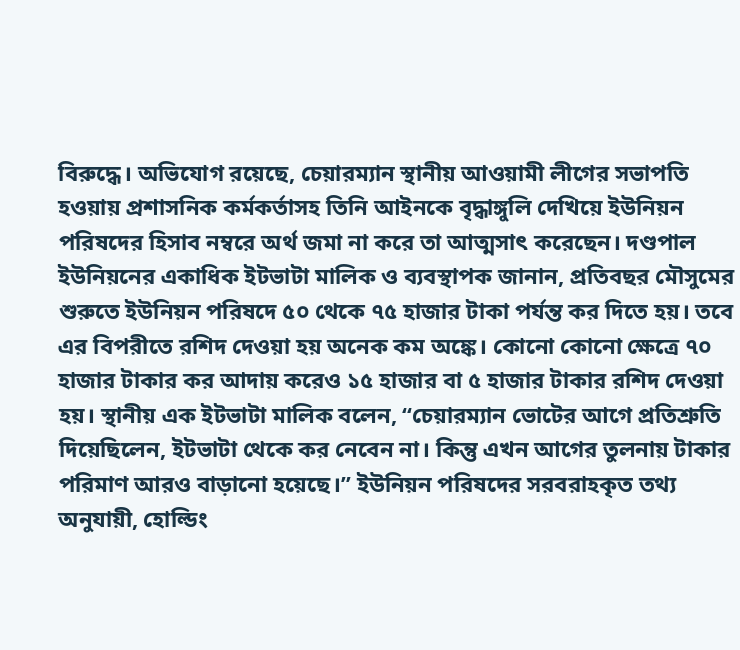বিরুদ্ধে। অভিযোগ রয়েছে, চেয়ারম্যান স্থানীয় আওয়ামী লীগের সভাপতি হওয়ায় প্রশাসনিক কর্মকর্তাসহ তিনি আইনকে বৃদ্ধাঙ্গুলি দেখিয়ে ইউনিয়ন পরিষদের হিসাব নম্বরে অর্থ জমা না করে তা আত্মসাৎ করেছেন। দণ্ডপাল ইউনিয়নের একাধিক ইটভাটা মালিক ও ব্যবস্থাপক জানান, প্রতিবছর মৌসুমের শুরুতে ইউনিয়ন পরিষদে ৫০ থেকে ৭৫ হাজার টাকা পর্যন্ত কর দিতে হয়। তবে এর বিপরীতে রশিদ দেওয়া হয় অনেক কম অঙ্কে। কোনো কোনো ক্ষেত্রে ৭০ হাজার টাকার কর আদায় করেও ১৫ হাজার বা ৫ হাজার টাকার রশিদ দেওয়া হয়। স্থানীয় এক ইটভাটা মালিক বলেন, “চেয়ারম্যান ভোটের আগে প্রতিশ্রুতি দিয়েছিলেন, ইটভাটা থেকে কর নেবেন না। কিন্তু এখন আগের তুলনায় টাকার পরিমাণ আরও বাড়ানো হয়েছে।” ইউনিয়ন পরিষদের সরবরাহকৃত তথ্য অনুযায়ী, হোল্ডিং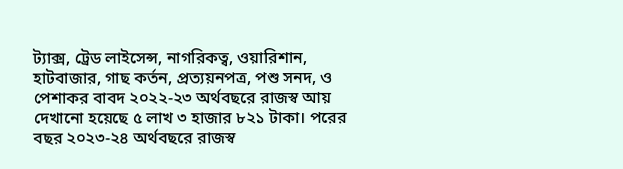ট্যাক্স, ট্রেড লাইসেন্স, নাগরিকত্ব, ওয়ারিশান, হাটবাজার, গাছ কর্তন, প্রত্যয়নপত্র, পশু সনদ, ও পেশাকর বাবদ ২০২২-২৩ অর্থবছরে রাজস্ব আয় দেখানো হয়েছে ৫ লাখ ৩ হাজার ৮২১ টাকা। পরের বছর ২০২৩-২৪ অর্থবছরে রাজস্ব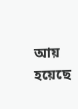আয় হয়েছে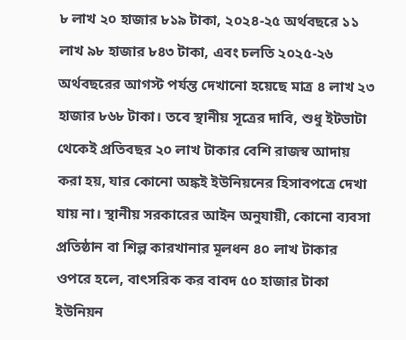৮ লাখ ২০ হাজার ৮১৯ টাকা, ২০২৪-২৫ অর্থবছরে ১১ লাখ ৯৮ হাজার ৮৪৩ টাকা, এবং চলতি ২০২৫-২৬ অর্থবছরের আগস্ট পর্যন্ত দেখানো হয়েছে মাত্র ৪ লাখ ২৩ হাজার ৮৬৮ টাকা। তবে স্থানীয় সূত্রের দাবি, শুধু ইটভাটা থেকেই প্রতিবছর ২০ লাখ টাকার বেশি রাজস্ব আদায় করা হয়, যার কোনো অঙ্কই ইউনিয়নের হিসাবপত্রে দেখা যায় না। স্থানীয় সরকারের আইন অনুযায়ী, কোনো ব্যবসা প্রতিষ্ঠান বা শিল্প কারখানার মূলধন ৪০ লাখ টাকার ওপরে হলে, বাৎসরিক কর বাবদ ৫০ হাজার টাকা ইউনিয়ন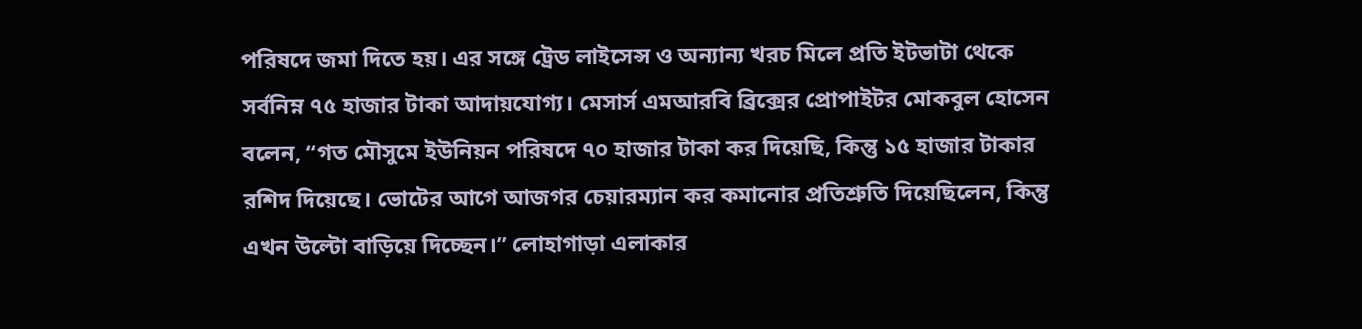পরিষদে জমা দিতে হয়। এর সঙ্গে ট্রেড লাইসেন্স ও অন্যান্য খরচ মিলে প্রতি ইটভাটা থেকে সর্বনিম্ন ৭৫ হাজার টাকা আদায়যোগ্য। মেসার্স এমআরবি ব্রিক্সের প্রোপাইটর মোকবুল হোসেন বলেন, “গত মৌসুমে ইউনিয়ন পরিষদে ৭০ হাজার টাকা কর দিয়েছি, কিন্তু ১৫ হাজার টাকার রশিদ দিয়েছে। ভোটের আগে আজগর চেয়ারম্যান কর কমানোর প্রতিশ্রুতি দিয়েছিলেন, কিন্তু এখন উল্টো বাড়িয়ে দিচ্ছেন।” লোহাগাড়া এলাকার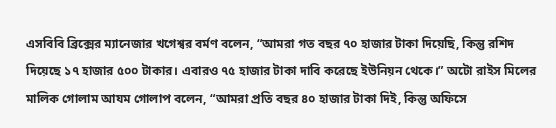এসবিবি ব্রিক্সের ম্যানেজার খগেশ্বর বর্মণ বলেন, “আমরা গত বছর ৭০ হাজার টাকা দিয়েছি, কিন্তু রশিদ দিয়েছে ১৭ হাজার ৫০০ টাকার। এবারও ৭৫ হাজার টাকা দাবি করেছে ইউনিয়ন থেকে।” অটো রাইস মিলের মালিক গোলাম আযম গোলাপ বলেন, “আমরা প্রতি বছর ৪০ হাজার টাকা দিই, কিন্তু অফিসে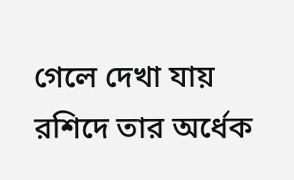গেলে দেখা যায় রশিদে তার অর্ধেক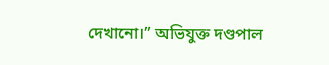দেখানো।” অভিযুক্ত দণ্ডপাল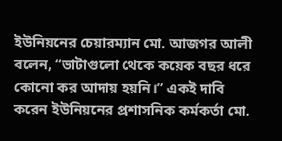ইউনিয়নের চেয়ারম্যান মো. আজগর আলী বলেন, “ভাটাগুলো থেকে কয়েক বছর ধরে কোনো কর আদায় হয়নি।” একই দাবি করেন ইউনিয়নের প্রশাসনিক কর্মকর্তা মো.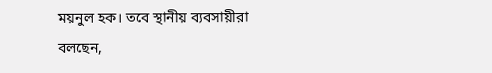ময়নুল হক। তবে স্থানীয় ব্যবসায়ীরা বলছেন,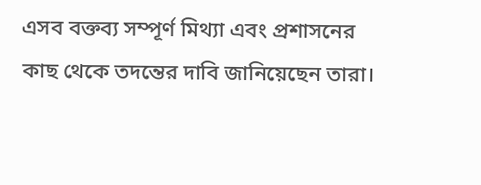এসব বক্তব্য সম্পূর্ণ মিথ্যা এবং প্রশাসনের কাছ থেকে তদন্তের দাবি জানিয়েছেন তারা।